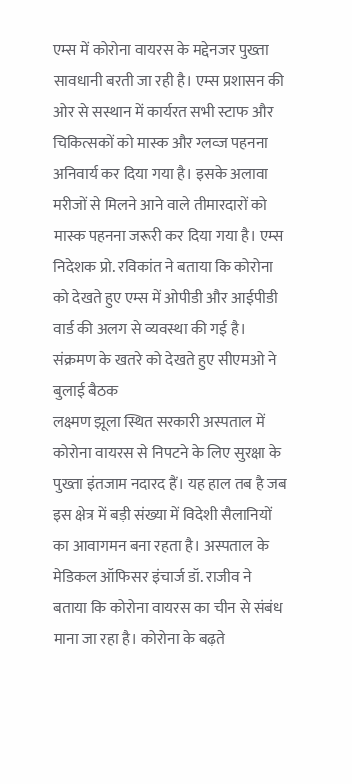एम्स में कोरोना वायरस के मद्देनजर पुख्ता सावधानी बरती जा रही है। एम्स प्रशासन की ओर से सस्थान में कार्यरत सभी स्टाफ और चिकित्सकों को मास्क और ग्लव्ज पहनना अनिवार्य कर दिया गया है। इसके अलावा मरीजों से मिलने आने वाले तीमारदारों को मास्क पहनना जरूरी कर दिया गया है। एम्स निदेशक प्रो. रविकांत ने बताया कि कोरोना को देखते हुए एम्स में ओपीडी और आईपीडी वार्ड की अलग से व्यवस्था की गई है।
संक्रमण के खतरे को देखते हुए सीएमओ ने बुलाई बैठक
लक्ष्मण झूला स्थित सरकारी अस्पताल में कोरोना वायरस से निपटने के लिए सुरक्षा के पुख्ता इंतजाम नदारद हैं। यह हाल तब है जब इस क्षेत्र में बड़ी संख्या में विदेशी सैलानियों का आवागमन बना रहता है। अस्पताल के मेडिकल ऑफिसर इंचार्ज डॉ. राजीव ने बताया कि कोरोना वायरस का चीन से संबंध माना जा रहा है। कोरोना के बढ़ते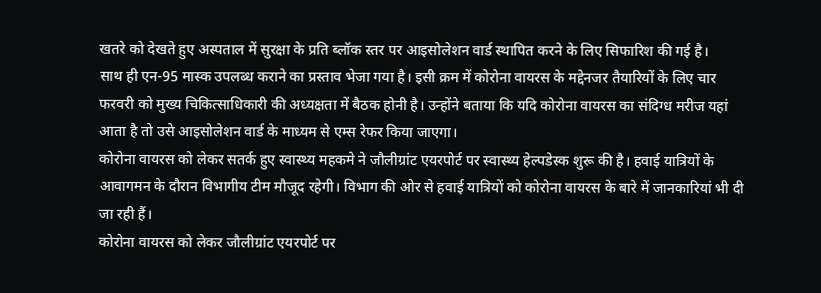खतरे को देखते हुए अस्पताल में सुरक्षा के प्रति ब्लॉक स्तर पर आइसोलेशन वार्ड स्थापित करने के लिए सिफारिश की गई है।
साथ ही एन-95 मास्क उपलब्ध कराने का प्रस्ताव भेजा गया है। इसी क्रम में कोरोना वायरस के मद्देनजर तैयारियों के लिए चार फरवरी को मुख्य चिकित्साधिकारी की अध्यक्षता में बैठक होनी है। उन्होंने बताया कि यदि कोरोना वायरस का संदिग्ध मरीज यहां आता है तो उसे आइसोलेशन वार्ड के माध्यम से एम्स रेफर किया जाएगा।
कोरोना वायरस को लेकर सतर्क हुए स्वास्थ्य महकमे ने जौलीग्रांट एयरपोर्ट पर स्वास्थ्य हेल्पडेस्क शुरू की है। हवाई यात्रियों के आवागमन के दौरान विभागीय टीम मौजूद रहेगी। विभाग की ओर से हवाई यात्रियों को कोरोना वायरस के बारे में जानकारियां भी दी जा रही हैं।
कोरोना वायरस को लेकर जौलीग्रांट एयरपोर्ट पर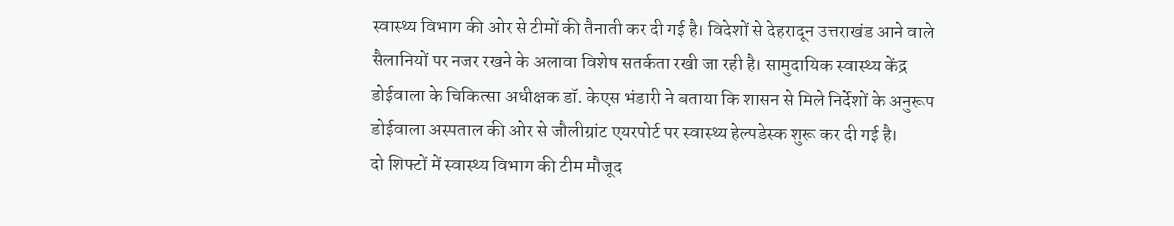स्वास्थ्य विभाग की ओर से टीमों की तैनाती कर दी गई है। विदेशों से देहरादून उत्तराखंड आने वाले सैलानियों पर नजर रखने के अलावा विशेष सतर्कता रखी जा रही है। सामुदायिक स्वास्थ्य केंद्र डोईवाला के चिकित्सा अधीक्षक डॉ. केएस भंडारी ने बताया कि शासन से मिले निर्देशों के अनुरूप डोईवाला अस्पताल की ओर से जौलीग्रांट एयरपोर्ट पर स्वास्थ्य हेल्पडेस्क शुरू कर दी गई है।
दो शिफ्टों में स्वास्थ्य विभाग की टीम मौजूद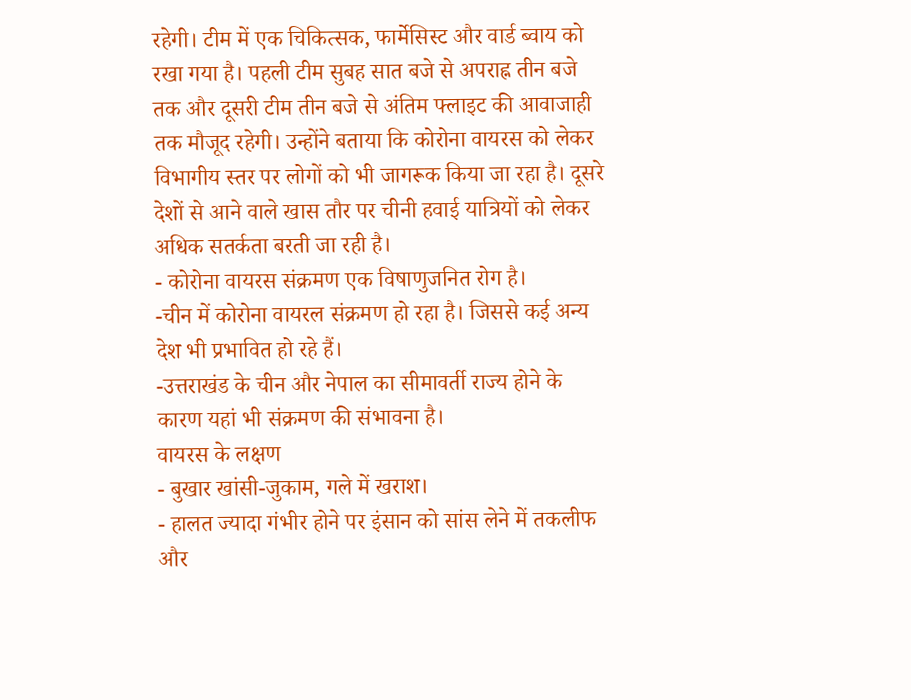रहेगी। टीम में एक चिकित्सक, फार्मेसिस्ट और वार्ड ब्वाय को रखा गया है। पहली टीम सुबह सात बजे से अपराह्न तीन बजे तक और दूसरी टीम तीन बजे से अंतिम फ्लाइट की आवाजाही तक मौजूद रहेगी। उन्होंने बताया कि कोरोना वायरस को लेकर विभागीय स्तर पर लोगों को भी जागरूक किया जा रहा है। दूसरे देशों से आने वाले खास तौर पर चीनी हवाई यात्रियों को लेकर अधिक सतर्कता बरती जा रही है।
- कोरोना वायरस संक्रमण एक विषाणुजनित रोग है।
-चीन में कोरोना वायरल संक्रमण हो रहा है। जिससे कई अन्य देश भी प्रभावित हो रहे हैं।
-उत्तराखंड के चीन और नेपाल का सीमावर्ती राज्य होने के कारण यहां भी संक्रमण की संभावना है।
वायरस के लक्षण
- बुखार खांसी-जुकाम, गले में खराश।
- हालत ज्यादा गंभीर होने पर इंसान को सांस लेने में तकलीफ और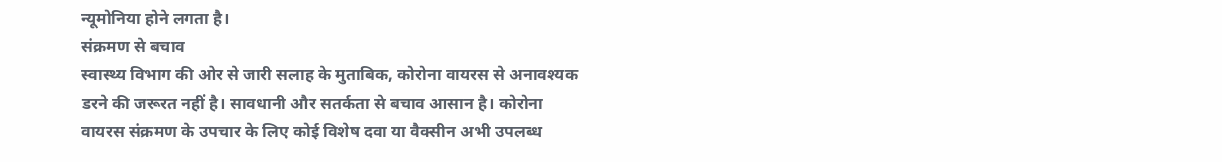न्यूमोनिया होने लगता है।
संक्रमण से बचाव
स्वास्थ्य विभाग की ओर से जारी सलाह के मुताबिक, कोरोना वायरस से अनावश्यक डरने की जरूरत नहीं है। सावधानी और सतर्कता से बचाव आसान है। कोरोना वायरस संक्रमण के उपचार के लिए कोई विशेष दवा या वैक्सीन अभी उपलब्ध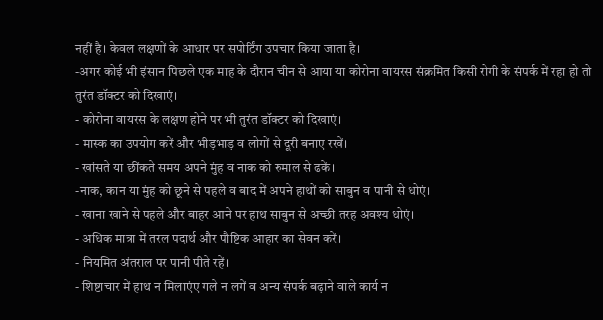नहीं है। केवल लक्षणों के आधार पर सपोर्टिंग उपचार किया जाता है।
-अगर कोई भी इंसान पिछले एक माह के दौरान चीन से आया या कोरोना वायरस संक्रमित किसी रोगी के संपर्क में रहा हो तो तुरंत डॉक्टर को दिखाएं।
- कोरोना वायरस के लक्षण होने पर भी तुरंत डॉक्टर को दिखाएं।
- मास्क का उपयोग करें और भीड़भाड़ व लोगों से दूरी बनाए रखें।
- खांसते या छींकते समय अपने मुंह व नाक को रुमाल से ढकें।
-नाक, कान या मुंह को छूने से पहले व बाद में अपने हाथों को साबुन व पानी से धोएं।
- खाना खाने से पहले और बाहर आने पर हाथ साबुन से अच्छी तरह अवश्य धोएं।
- अधिक मात्रा में तरल पदार्थ और पौष्टिक आहार का सेवन करें।
- नियमित अंतराल पर पानी पीते रहें।
- शिष्टाचार में हाथ न मिलाएंए गले न लगें व अन्य संपर्क बढ़ाने वाले कार्य न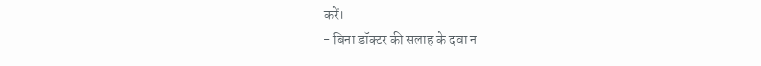करें।
- बिना डॉक्टर की सलाह के दवा न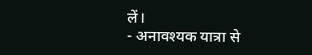लें।
- अनावश्यक यात्रा से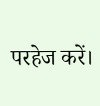परहेज करें।